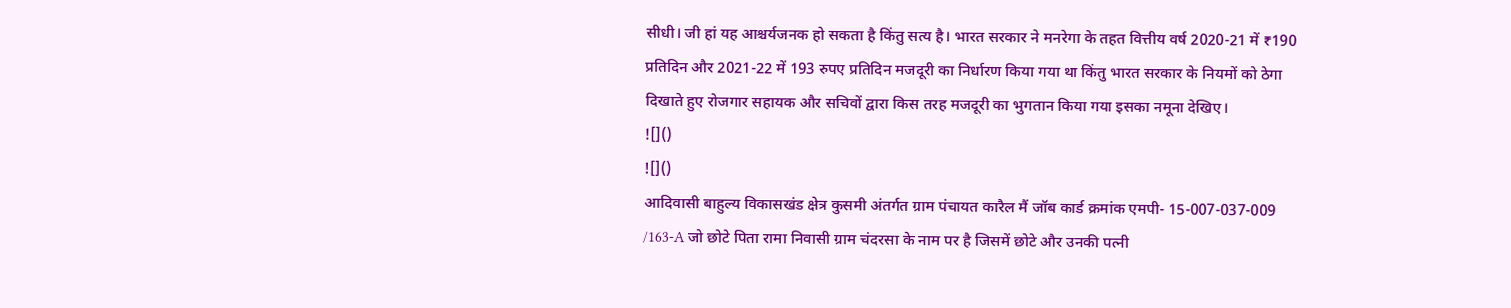सीधी। जी हां यह आश्चर्यजनक हो सकता है किंतु सत्य है। भारत सरकार ने मनरेगा के तहत वित्तीय वर्ष 2020-21 में ₹190 प्रतिदिन और 2021-22 में 193 रुपए प्रतिदिन मजदूरी का निर्धारण किया गया था किंतु भारत सरकार के नियमों को ठेगा दिखाते हुए रोजगार सहायक और सचिवों द्वारा किस तरह मजदूरी का भुगतान किया गया इसका नमूना देखिए।
![]()
![]()
आदिवासी बाहुल्य विकासखंड क्षेत्र कुसमी अंतर्गत ग्राम पंचायत कारैल मैं जॉब कार्ड क्रमांक एमपी- 15-007-037-009 /163-A जो छोटे पिता रामा निवासी ग्राम चंदरसा के नाम पर है जिसमें छोटे और उनकी पत्नी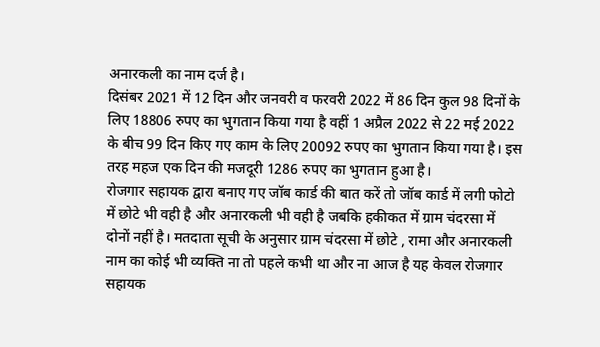अनारकली का नाम दर्ज है।
दिसंबर 2021 में 12 दिन और जनवरी व फरवरी 2022 में 86 दिन कुल 98 दिनों के लिए 18806 रुपए का भुगतान किया गया है वहीं 1 अप्रैल 2022 से 22 मई 2022 के बीच 99 दिन किए गए काम के लिए 20092 रुपए का भुगतान किया गया है। इस तरह महज एक दिन की मजदूरी 1286 रुपए का भुगतान हुआ है।
रोजगार सहायक द्वारा बनाए गए जॉब कार्ड की बात करें तो जॉब कार्ड में लगी फोटो में छोटे भी वही है और अनारकली भी वही है जबकि हकीकत में ग्राम चंदरसा में दोनों नहीं है। मतदाता सूची के अनुसार ग्राम चंदरसा में छोटे , रामा और अनारकली नाम का कोई भी व्यक्ति ना तो पहले कभी था और ना आज है यह केवल रोजगार सहायक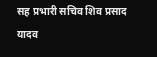सह प्रभारी सचिव शिव प्रसाद यादव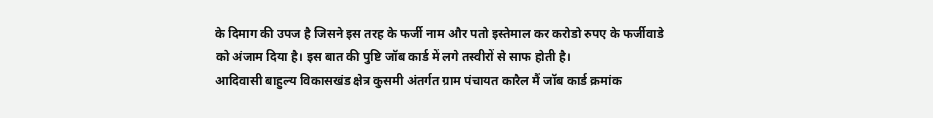के दिमाग की उपज है जिसने इस तरह के फर्जी नाम और पतो इस्तेमाल कर करोडो रुपए के फर्जीवाडे को अंजाम दिया है। इस बात की पुष्टि जॉब कार्ड में लगे तस्वीरों से साफ होती है।
आदिवासी बाहुल्य विकासखंड क्षेत्र कुसमी अंतर्गत ग्राम पंचायत कारैल मैं जॉब कार्ड क्रमांक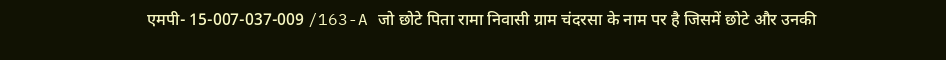एमपी- 15-007-037-009 /163-A जो छोटे पिता रामा निवासी ग्राम चंदरसा के नाम पर है जिसमें छोटे और उनकी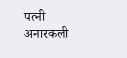पत्नी अनारकली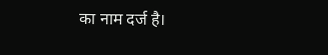का नाम दर्ज है।